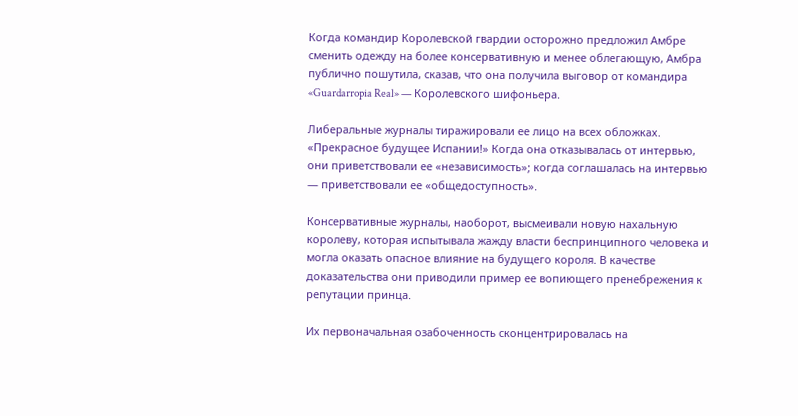Когда командир Королевской гвардии осторожно предложил Амбре сменить одежду на более консервативную и менее облегающую, Амбра публично пошутила, сказав, что она получила выговор от командира «Guardarropia Real» — Королевского шифоньера.

Либеральные журналы тиражировали ее лицо на всех обложках. «Прекрасное будущее Испании!» Когда она отказывалась от интервью, они приветствовали ее «независимость»; когда соглашалась на интервью — приветствовали ее «общедоступность».

Консервативные журналы, наоборот, высмеивали новую нахальную королеву, которая испытывала жажду власти беспринципного человека и могла оказать опасное влияние на будущего короля. В качестве доказательства они приводили пример ее вопиющего пренебрежения к репутации принца.

Их первоначальная озабоченность сконцентрировалась на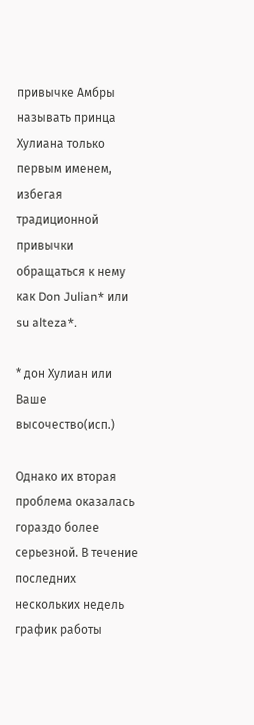привычке Амбры называть принца Хулиана только первым именем, избегая традиционной привычки обращаться к нему как Don Julian* или su alteza*.

* дон Хулиан или Ваше высочество(исп.)

Однако их вторая проблема оказалась гораздо более серьезной. В течение последних нескольких недель график работы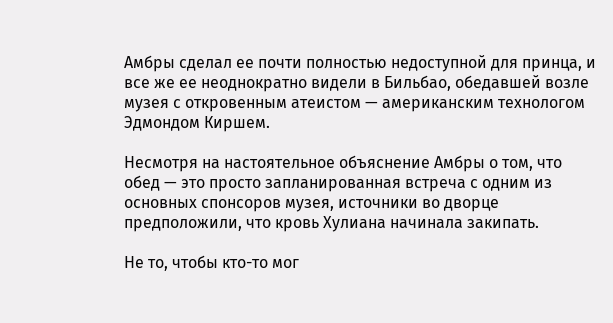Амбры сделал ее почти полностью недоступной для принца, и все же ее неоднократно видели в Бильбао, обедавшей возле музея с откровенным атеистом — американским технологом Эдмондом Киршем.

Несмотря на настоятельное объяснение Амбры о том, что обед — это просто запланированная встреча с одним из основных спонсоров музея, источники во дворце предположили, что кровь Хулиана начинала закипать.

Не то, чтобы кто-то мог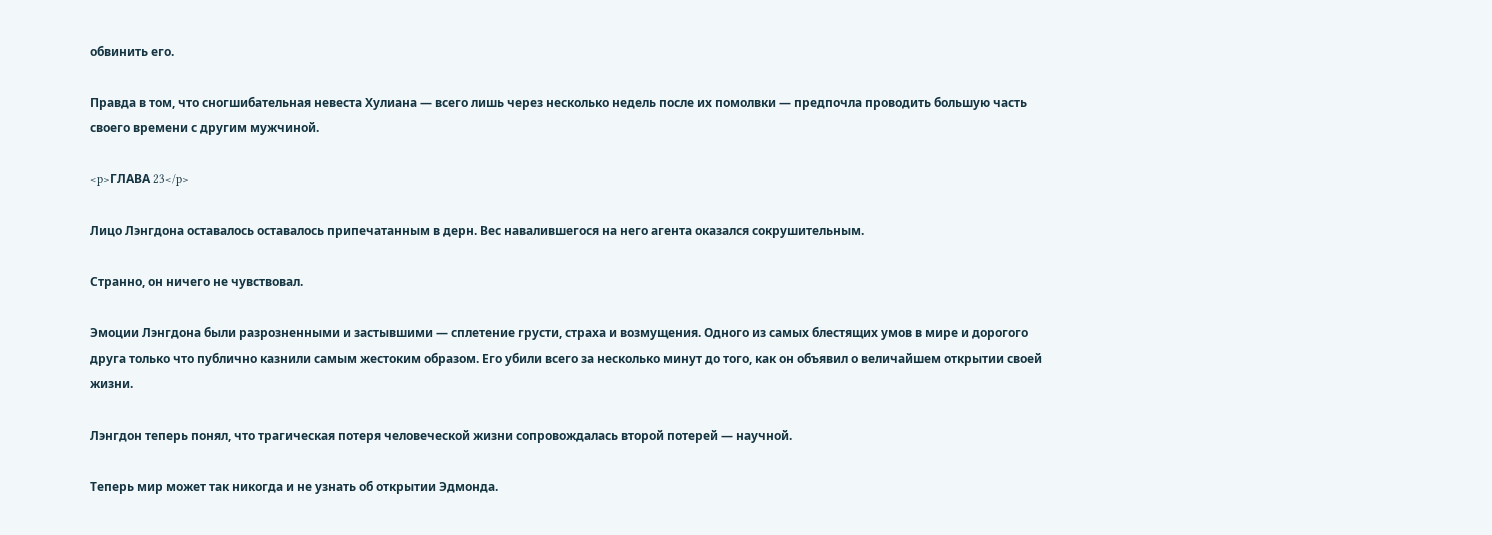обвинить его.

Правда в том, что сногшибательная невеста Хулиана — всего лишь через несколько недель после их помолвки — предпочла проводить большую часть своего времени с другим мужчиной.

<p>ГЛАВА 23</p>

Лицо Лэнгдона оставалось оставалось припечатанным в дерн. Вес навалившегося на него агента оказался сокрушительным.

Странно, он ничего не чувствовал.

Эмоции Лэнгдона были разрозненными и застывшими — сплетение грусти, страха и возмущения. Одного из самых блестящих умов в мире и дорогого друга только что публично казнили самым жестоким образом. Его убили всего за несколько минут до того, как он объявил о величайшем открытии своей жизни.

Лэнгдон теперь понял, что трагическая потеря человеческой жизни сопровождалась второй потерей — научной.

Теперь мир может так никогда и не узнать об открытии Эдмонда.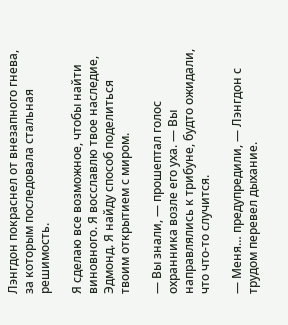Лэнгдон покраснел от внезапного гнева, за которым последовала стальная решимость.

Я сделаю все возможное, чтобы найти виновного. Я восславлю твое наследие, Эдмонд. Я найду способ поделиться твоим открытием с миром.

— Вы знали, — прошептал голос охранника возле его уха. — Вы направлялись к трибуне, будто ожидали, что что-то случится.

— Меня… предупредили, — Лэнгдон с трудом перевел дыхание.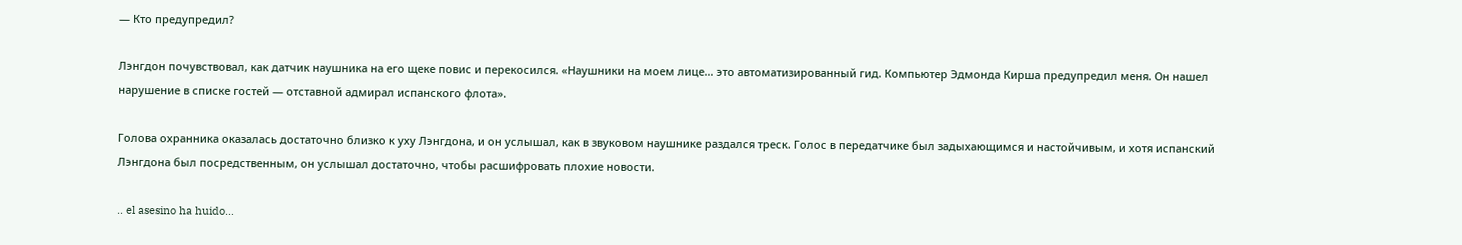— Кто предупредил?

Лэнгдон почувствовал, как датчик наушника на его щеке повис и перекосился. «Наушники на моем лице… это автоматизированный гид. Компьютер Эдмонда Кирша предупредил меня. Он нашел нарушение в списке гостей — отставной адмирал испанского флота».

Голова охранника оказалась достаточно близко к уху Лэнгдона, и он услышал, как в звуковом наушнике раздался треск. Голос в передатчике был задыхающимся и настойчивым, и хотя испанский Лэнгдона был посредственным, он услышал достаточно, чтобы расшифровать плохие новости.

.. el asesino ha huido…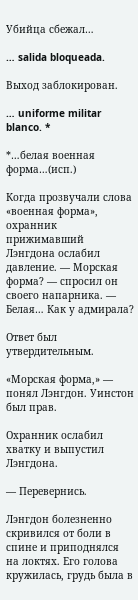Убийца сбежал…

… salida bloqueada.

Выход заблокирован.

… uniforme militar blanco. *

*…белая военная форма…(исп.)

Когда прозвучали слова «военная форма», охранник прижимавший Лэнгдона ослабил давление. — Морская форма? — спросил он своего напарника. — Белая… Как у адмирала?

Ответ был утвердительным.

«Морская форма,» — понял Лэнгдон. Уинстон был прав.

Охранник ослабил хватку и выпустил Лэнгдона.

— Перевернись.

Лэнгдон болезненно скривился от боли в спине и приподнялся на локтях. Его голова кружилась, грудь была в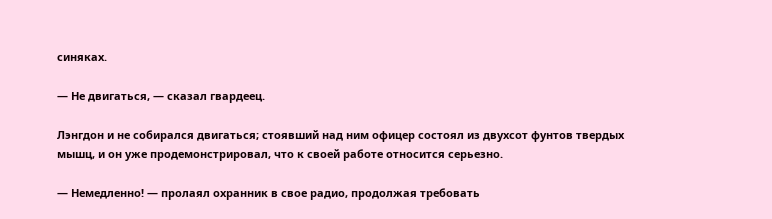синяках.

— Не двигаться, — сказал гвардеец.

Лэнгдон и не собирался двигаться; стоявший над ним офицер состоял из двухсот фунтов твердых мышц, и он уже продемонстрировал, что к своей работе относится серьезно.

— Немедленно! — пролаял охранник в свое радио, продолжая требовать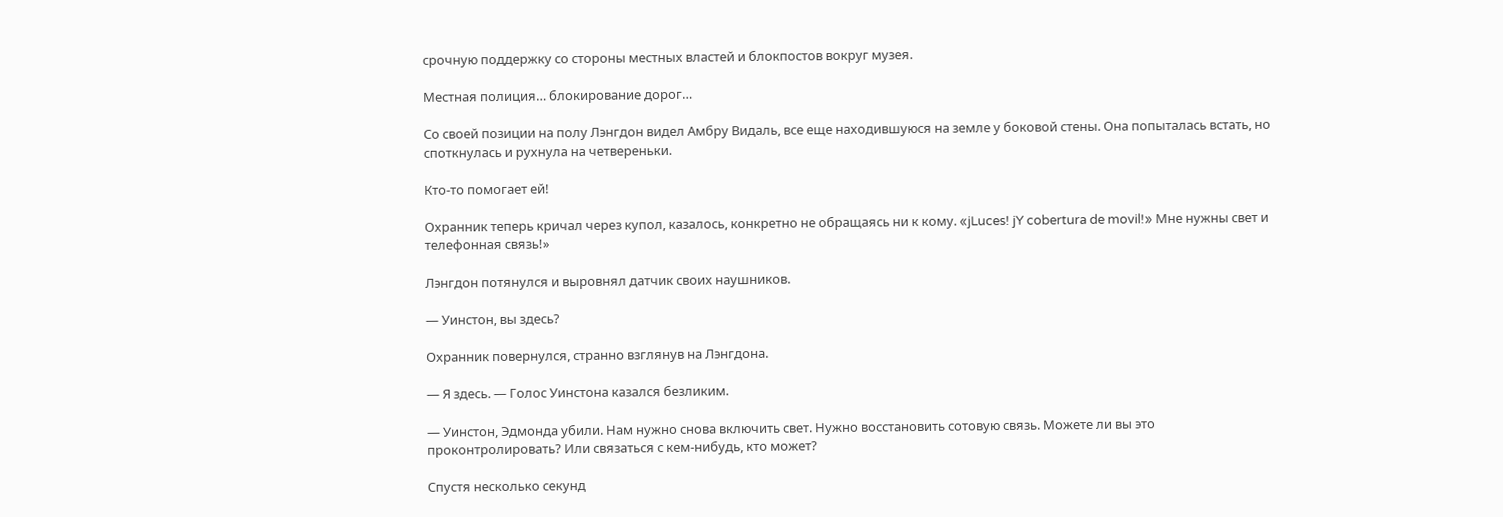срочную поддержку со стороны местных властей и блокпостов вокруг музея.

Местная полиция… блокирование дорог…

Со своей позиции на полу Лэнгдон видел Амбру Видаль, все еще находившуюся на земле у боковой стены. Она попыталась встать, но споткнулась и рухнула на четвереньки.

Кто-то помогает ей!

Охранник теперь кричал через купол, казалось, конкретно не обращаясь ни к кому. «jLuces! jY cobertura de movil!» Мне нужны свет и телефонная связь!»

Лэнгдон потянулся и выровнял датчик своих наушников.

— Уинстон, вы здесь?

Охранник повернулся, странно взглянув на Лэнгдона.

— Я здесь. — Голос Уинстона казался безликим.

— Уинстон, Эдмонда убили. Нам нужно снова включить свет. Нужно восстановить сотовую связь. Можете ли вы это проконтролировать? Или связаться с кем-нибудь, кто может?

Спустя несколько секунд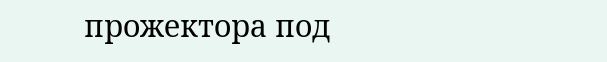прожектора под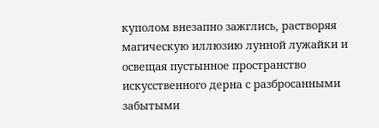куполом внезапно зажглись, растворяя магическую иллюзию лунной лужайки и освещая пустынное пространство искусственного дерна с разбросанными забытыми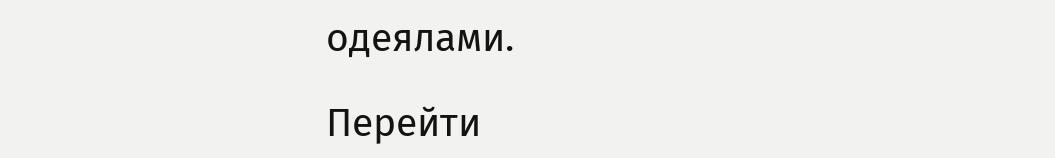одеялами.

Перейти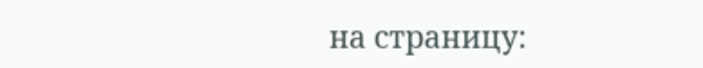на страницу: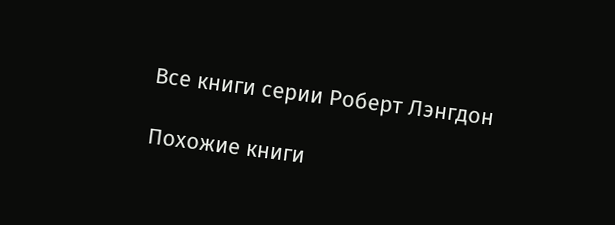Все книги серии Роберт Лэнгдон

Похожие книги